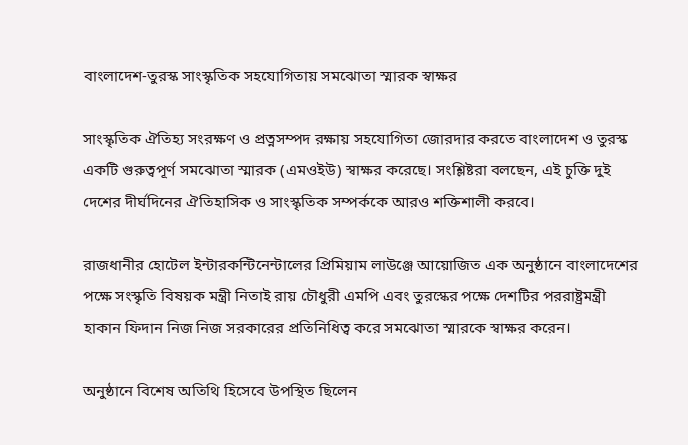বাংলাদেশ-তুরস্ক সাংস্কৃতিক সহযোগিতায় সমঝোতা স্মারক স্বাক্ষর

সাংস্কৃতিক ঐতিহ্য সংরক্ষণ ও প্রত্নসম্পদ রক্ষায় সহযোগিতা জোরদার করতে বাংলাদেশ ও তুরস্ক একটি গুরুত্বপূর্ণ সমঝোতা স্মারক (এমওইউ) স্বাক্ষর করেছে। সংশ্লিষ্টরা বলছেন, এই চুক্তি দুই দেশের দীর্ঘদিনের ঐতিহাসিক ও সাংস্কৃতিক সম্পর্ককে আরও শক্তিশালী করবে।

রাজধানীর হোটেল ইন্টারকন্টিনেন্টালের প্রিমিয়াম লাউঞ্জে আয়োজিত এক অনুষ্ঠানে বাংলাদেশের পক্ষে সংস্কৃতি বিষয়ক মন্ত্রী নিতাই রায় চৌধুরী এমপি এবং তুরস্কের পক্ষে দেশটির পররাষ্ট্রমন্ত্রী হাকান ফিদান নিজ নিজ সরকারের প্রতিনিধিত্ব করে সমঝোতা স্মারকে স্বাক্ষর করেন।

অনুষ্ঠানে বিশেষ অতিথি হিসেবে উপস্থিত ছিলেন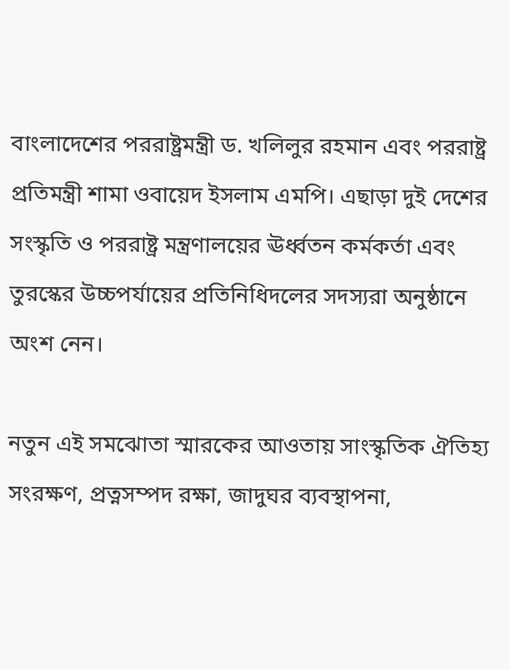বাংলাদেশের পররাষ্ট্রমন্ত্রী ড. খলিলুর রহমান এবং পররাষ্ট্র প্রতিমন্ত্রী শামা ওবায়েদ ইসলাম এমপি। এছাড়া দুই দেশের সংস্কৃতি ও পররাষ্ট্র মন্ত্রণালয়ের ঊর্ধ্বতন কর্মকর্তা এবং তুরস্কের উচ্চপর্যায়ের প্রতিনিধিদলের সদস্যরা অনুষ্ঠানে অংশ নেন।

নতুন এই সমঝোতা স্মারকের আওতায় সাংস্কৃতিক ঐতিহ্য সংরক্ষণ, প্রত্নসম্পদ রক্ষা, জাদুঘর ব্যবস্থাপনা,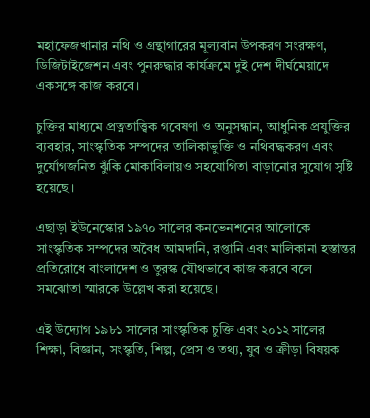মহাফেজখানার নথি ও গ্রন্থাগারের মূল্যবান উপকরণ সংরক্ষণ, ডিজিটাইজেশন এবং পুনরুদ্ধার কার্যক্রমে দুই দেশ দীর্ঘমেয়াদে একসঙ্গে কাজ করবে।

চুক্তির মাধ্যমে প্রত্নতাত্ত্বিক গবেষণা ও অনুসন্ধান, আধুনিক প্রযুক্তির ব্যবহার, সাংস্কৃতিক সম্পদের তালিকাভুক্তি ও নথিবদ্ধকরণ এবং দুর্যোগজনিত ঝুঁকি মোকাবিলায়ও সহযোগিতা বাড়ানোর সুযোগ সৃষ্টি হয়েছে।

এছাড়া ইউনেস্কোর ১৯৭০ সালের কনভেনশনের আলোকে সাংস্কৃতিক সম্পদের অবৈধ আমদানি, রপ্তানি এবং মালিকানা হস্তান্তর প্রতিরোধে বাংলাদেশ ও তুরস্ক যৌথভাবে কাজ করবে বলে সমঝোতা স্মারকে উল্লেখ করা হয়েছে।

এই উদ্যোগ ১৯৮১ সালের সাংস্কৃতিক চুক্তি এবং ২০১২ সালের শিক্ষা, বিজ্ঞান, সংস্কৃতি, শিল্প, প্রেস ও তথ্য, যুব ও ক্রীড়া বিষয়ক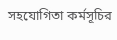সহযোগিতা কর্মসূচির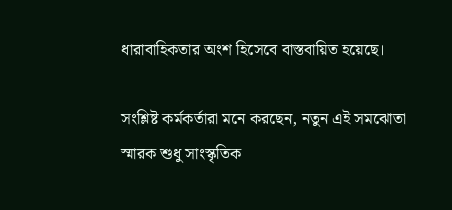ধারাবাহিকতার অংশ হিসেবে বাস্তবায়িত হয়েছে।

সংশ্লিষ্ট কর্মকর্তারা মনে করছেন, নতুন এই সমঝোতা স্মারক শুধু সাংস্কৃতিক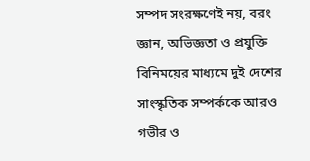সম্পদ সংরক্ষণেই নয়, বরং জ্ঞান, অভিজ্ঞতা ও প্রযুক্তি বিনিময়ের মাধ্যমে দুই দেশের সাংস্কৃতিক সম্পর্ককে আরও গভীর ও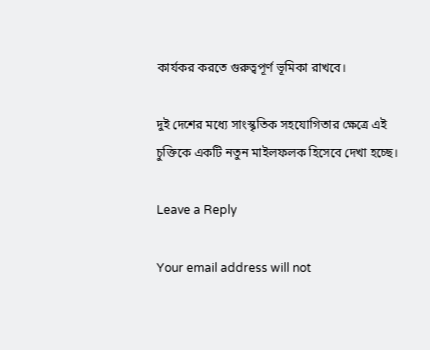কার্যকর করতে গুরুত্বপূর্ণ ভূমিকা রাখবে।

দুই দেশের মধ্যে সাংস্কৃতিক সহযোগিতার ক্ষেত্রে এই চুক্তিকে একটি নতুন মাইলফলক হিসেবে দেখা হচ্ছে।

Leave a Reply

Your email address will not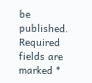be published. Required fields are marked *